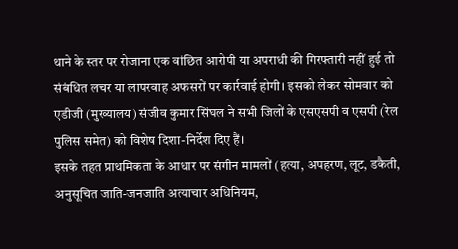थाने के स्तर पर रोजाना एक वांछित आरोपी या अपराधी की गिरफ्तारी नहीं हुई तो संबंधित लचर या लापरवाह अफसरों पर कार्रवाई होगी। इसको लेकर सोमवार को एडीजी (मुख्यालय) संजीव कुमार सिंघल ने सभी जिलों के एसएसपी व एसपी (रेल पुलिस समेत) को विशेष दिशा-निर्देश दिए हैं।
इसके तहत प्राथमिकता के आधार पर संगीन मामलों (हत्या, अपहरण, लूट, डकैती, अनुसूचित जाति-जनजाति अत्याचार अधिनियम,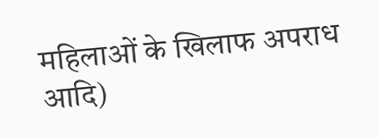महिलाओं के खिलाफ अपराध आदि)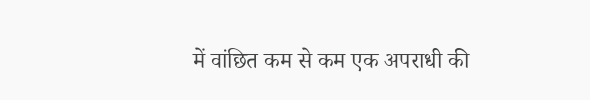में वांछित कम से कम एक अपराधी की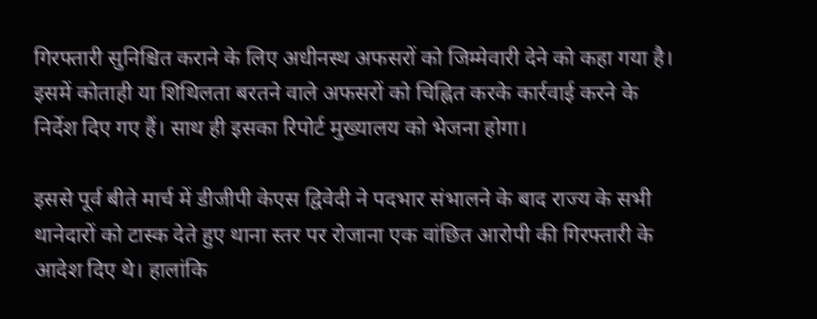गिरफ्तारी सुनिश्चित कराने के लिए अधीनस्थ अफसरों को जिम्मेवारी देने को कहा गया है। इसमें कोताही या शिथिलता बरतने वाले अफसरों को चिह्नित करके कार्रवाई करने के निर्देश दिए गए हैं। साथ ही इसका रिपोर्ट मुख्यालय को भेजना होगा।

इससे पूर्व बीते मार्च में डीजीपी केएस द्विवेदी ने पदभार संभालने के बाद राज्य के सभी थानेदारों को टास्क देते हुए थाना स्तर पर रोजाना एक वांछित आरोपी की गिरफ्तारी के आदेश दिए थे। हालांकि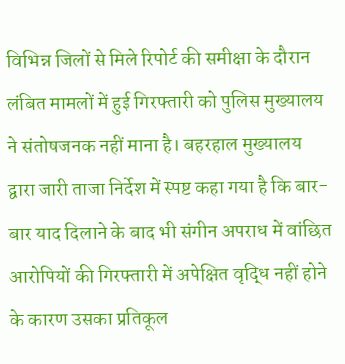विभिन्न जिलों से मिले रिपोर्ट की समीक्षा के दौरान लंबित मामलों में हुई गिरफ्तारी को पुलिस मुख्यालय ने संतोषजनक नहीं माना है। बहरहाल मुख्यालय द्वारा जारी ताजा निर्देश में स्पष्ट कहा गया है कि बार-बार याद दिलाने के बाद भी संगीन अपराध में वांछित आरोपियों की गिरफ्तारी में अपेक्षित वृद्धि नहीं होने के कारण उसका प्रतिकूल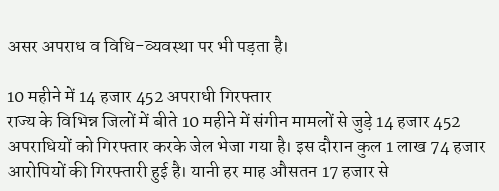असर अपराध व विधि-व्यवस्था पर भी पड़ता है।

10 महीने में 14 हजार 452 अपराधी गिरफ्तार
राज्य के विभिन्न जिलों में बीते 10 महीने में संगीन मामलों से जुड़े 14 हजार 452 अपराधियों को गिरफ्तार करके जेल भेजा गया है। इस दौरान कुल 1 लाख 74 हजार आरोपियों की गिरफ्तारी हुई है। यानी हर माह औसतन 17 हजार से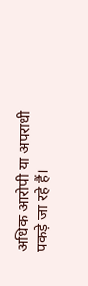अधिक आरोपी या अपराधी पकड़े जा रहे हैं।